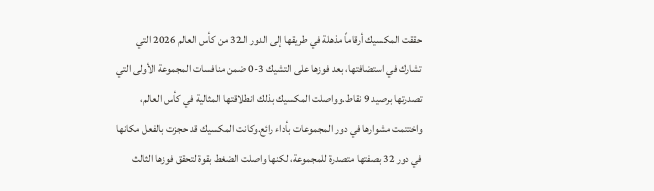حققت المكسيك أرقاماً مذهلة في طريقها إلى الدور الـ32 من كأس العالم 2026 التي تشارك في استضافتها، بعد فوزها على التشيك 3-0 ضمن منافسات المجموعة الأولى التي تصدرتها برصيد 9 نقاط.وواصلت المكسيك بذلك انطلاقتها المثالية في كأس العالم، واختتمت مشوارها في دور المجموعات بأداء رائع.وكانت المكسيك قد حجزت بالفعل مكانها في دور 32 بصفتها متصدرة للمجموعة، لكنها واصلت الضغط بقوة لتحقق فوزها الثالث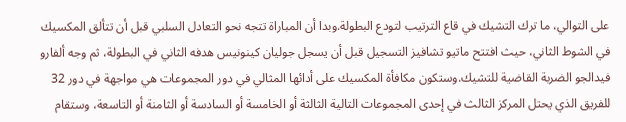على التوالي، ما ترك التشيك في قاع الترتيب لتودع البطولة.وبدا أن المباراة تتجه نحو التعادل السلبي قبل أن تتألق المكسيك في الشوط الثاني، حيث افتتح ماتيو تشافيز التسجيل قبل أن يسجل جوليان كينونيس هدفه الثاني في البطولة، ثم وجه ألفارو فيدالجو الضربة القاضية للتشيك.وستكون مكافأة المكسيك على أدائها المثالي في دور المجموعات هي مواجهة في دور 32 للفريق الذي يحتل المركز الثالث في إحدى المجموعات التالية الثالثة أو الخامسة أو السادسة أو الثامنة أو التاسعة، وستقام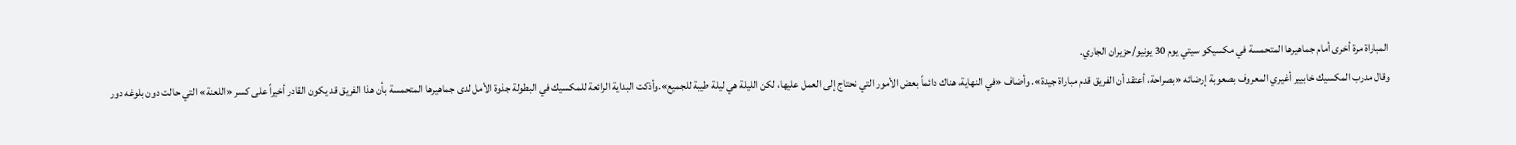المباراة مرة أخرى أمام جماهيرها المتحمسة في مكسيكو سيتي يوم 30 يونيو/حزيران الجاري.
وقال مدرب المكسيك خابيير أغيري المعروف بصعوبة إرضائه «بصراحة، أعتقد أن الفريق قدم مباراة جيدة». وأضاف «في النهاية، هناك دائماً بعض الأمور التي نحتاج إلى العمل عليها، لكن الليلة هي ليلة طيبة للجميع».وأذكت البداية الرائعة للمكسيك في البطولة جذوة الأمل لدى جماهيرها المتحمسة بأن هذا الفريق قد يكون القادر أخيراً على كسر «اللعنة» التي حالت دون بلوغه دور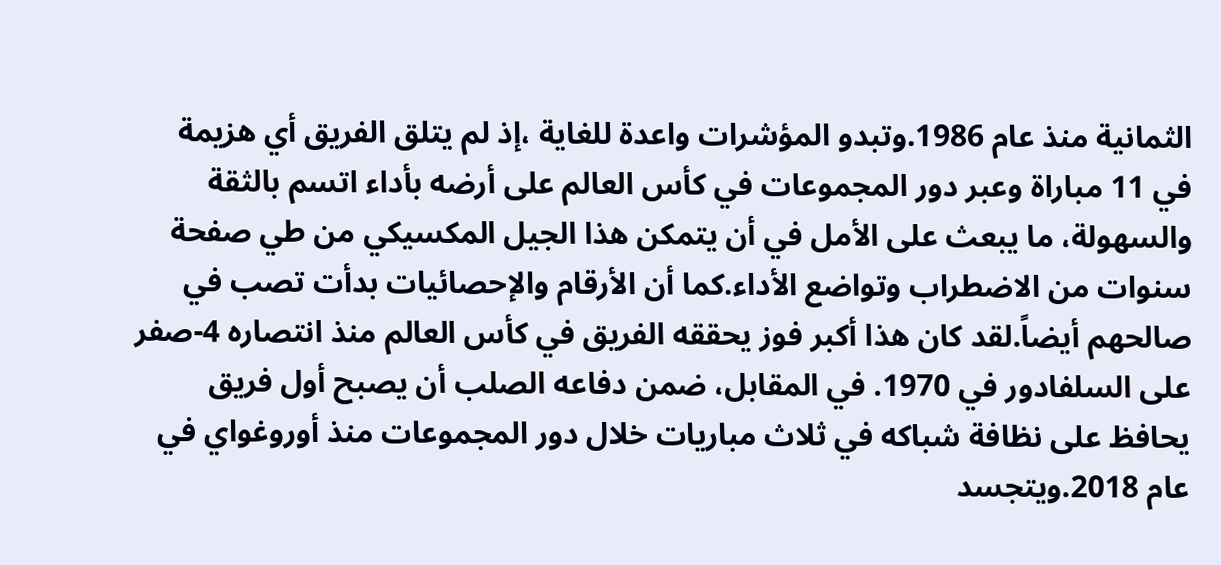الثمانية منذ عام 1986.وتبدو المؤشرات واعدة للغاية ،إذ لم يتلق الفريق أي هزيمة في 11 مباراة وعبر دور المجموعات في كأس العالم على أرضه بأداء اتسم بالثقة والسهولة، ما يبعث على الأمل في أن يتمكن هذا الجيل المكسيكي من طي صفحة سنوات من الاضطراب وتواضع الأداء.كما أن الأرقام والإحصائيات بدأت تصب في صالحهم أيضاً.لقد كان هذا أكبر فوز يحققه الفريق في كأس العالم منذ انتصاره 4-صفر على السلفادور في 1970. في المقابل، ضمن دفاعه الصلب أن يصبح أول فريق يحافظ على نظافة شباكه في ثلاث مباريات خلال دور المجموعات منذ أوروغواي في عام 2018.ويتجسد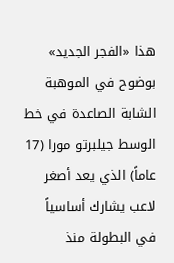هذا «الفجر الجديد» بوضوح في الموهبة الشابة الصاعدة في خط الوسط جيلبرتو مورا (17 عاماً) الذي يعد أصغر لاعب يشارك أساسياً في البطولة منذ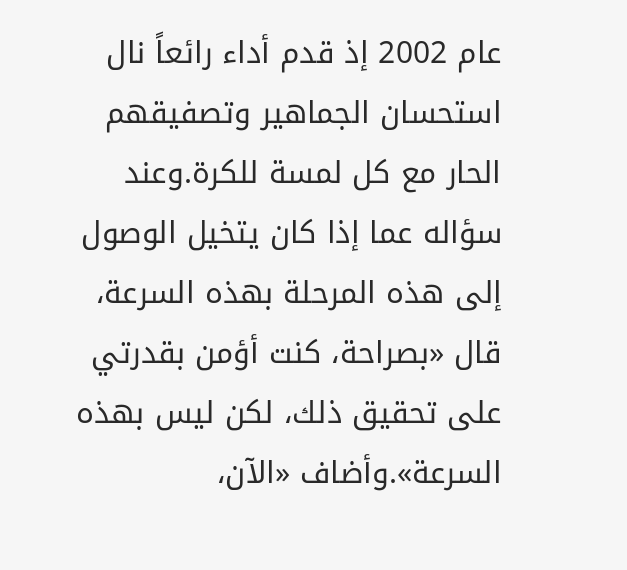عام 2002 إذ قدم أداء رائعاً نال استحسان الجماهير وتصفيقهم الحار مع كل لمسة للكرة.وعند سؤاله عما إذا كان يتخيل الوصول إلى هذه المرحلة بهذه السرعة، قال «بصراحة، كنت أؤمن بقدرتي على تحقيق ذلك، لكن ليس بهذه السرعة».وأضاف «الآن،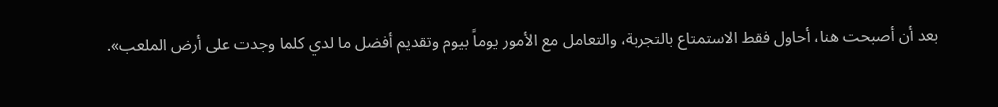بعد أن أصبحت هنا، أحاول فقط الاستمتاع بالتجربة، والتعامل مع الأمور يوماً بيوم وتقديم أفضل ما لدي كلما وجدت على أرض الملعب».